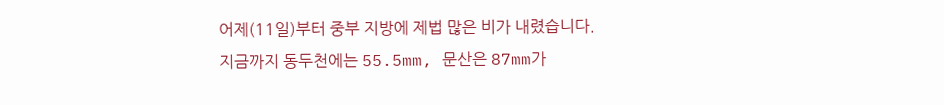어제(11일)부터 중부 지방에 제법 많은 비가 내렸습니다.
지금까지 동두천에는 55.5mm, 문산은 87mm가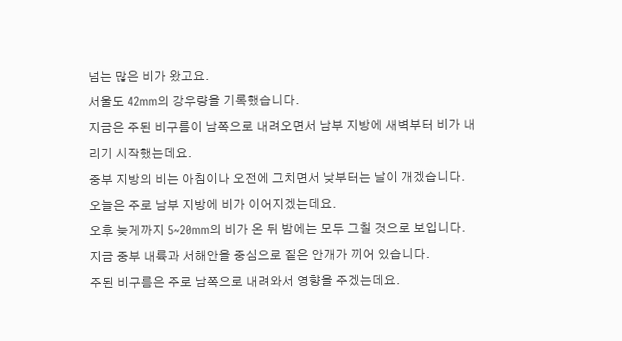넘는 많은 비가 왔고요.
서울도 42mm의 강우량을 기록했습니다.
지금은 주된 비구름이 남쪽으로 내려오면서 남부 지방에 새벽부터 비가 내리기 시작했는데요.
중부 지방의 비는 아침이나 오전에 그치면서 낮부터는 날이 개겠습니다.
오늘은 주로 남부 지방에 비가 이어지겠는데요.
오후 늦게까지 5~20mm의 비가 온 뒤 밤에는 모두 그칠 것으로 보입니다.
지금 중부 내륙과 서해안을 중심으로 짙은 안개가 끼어 있습니다.
주된 비구름은 주로 남쪽으로 내려와서 영향을 주겠는데요.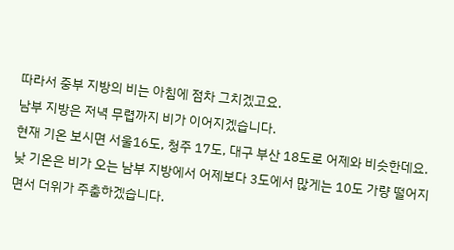따라서 중부 지방의 비는 아침에 점차 그치겠고요.
남부 지방은 저녁 무렵까지 비가 이어지겠습니다.
현재 기온 보시면 서울16도, 청주 17도, 대구 부산 18도로 어제와 비슷한데요.
낮 기온은 비가 오는 남부 지방에서 어제보다 3도에서 많게는 10도 가량 떨어지면서 더위가 주춤하겠습니다.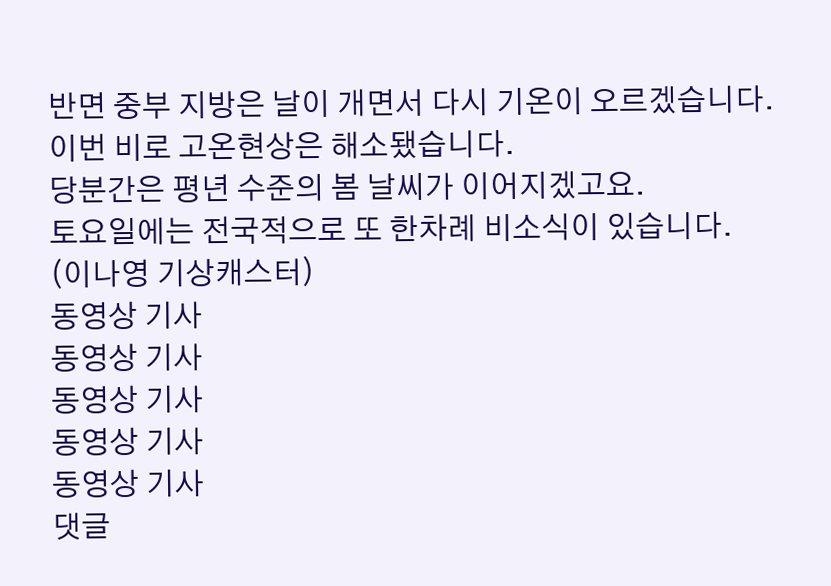반면 중부 지방은 날이 개면서 다시 기온이 오르겠습니다.
이번 비로 고온현상은 해소됐습니다.
당분간은 평년 수준의 봄 날씨가 이어지겠고요.
토요일에는 전국적으로 또 한차례 비소식이 있습니다.
(이나영 기상캐스터)
동영상 기사
동영상 기사
동영상 기사
동영상 기사
동영상 기사
댓글